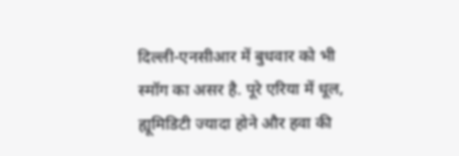दिल्ली-एनसीआर में बुधवार को भी स्मॉग का असर है. पूरे एरिया में धूल, ह्यूमिडिटी ज्यादा होने और हवा की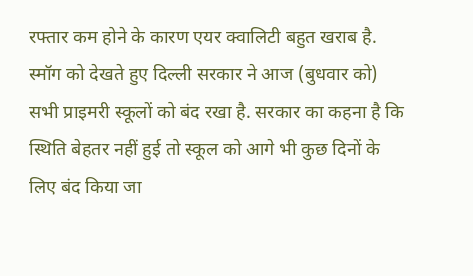रफ्तार कम होने के कारण एयर क्वालिटी बहुत खराब है.
स्मॉग को देखते हुए दिल्ली सरकार ने आज (बुधवार को) सभी प्राइमरी स्कूलों को बंद रखा है. सरकार का कहना है कि स्थिति बेहतर नहीं हुई तो स्कूल को आगे भी कुछ दिनों के लिए बंद किया जा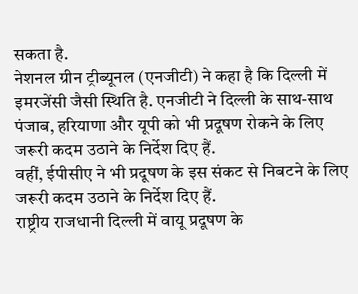सकता है.
नेशनल ग्रीन ट्रीब्यूनल (एनजीटी) ने कहा है कि दिल्ली में इमरजेंसी जैसी स्थिति है. एनजीटी ने दिल्ली के साथ-साथ पंजाब, हरियाणा और यूपी को भी प्रदूषण रोकने के लिए जरूरी कदम उठाने के निर्देश दिए हैं.
वहीं, ईपीसीए ने भी प्रदूषण के इस संकट से निबटने के लिए जरूरी कदम उठाने के निर्देश दिए हैं.
राष्ट्रीय राजधानी दिल्ली में वायू प्रदूषण के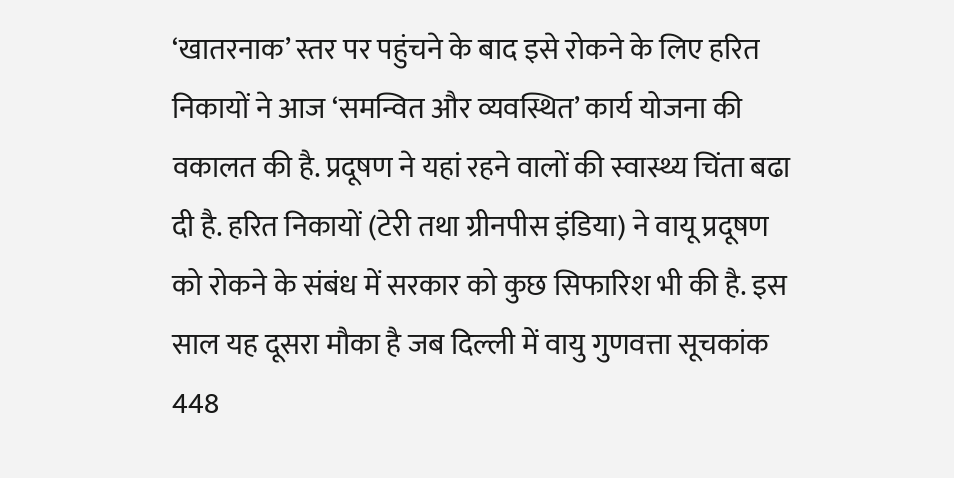‘खातरनाक’ स्तर पर पहुंचने के बाद इसे रोकने के लिए हरित निकायों ने आज ‘समन्वित और व्यवस्थित’ कार्य योजना की वकालत की है. प्रदूषण ने यहां रहने वालों की स्वास्थ्य चिंता बढा दी है. हरित निकायों (टेरी तथा ग्रीनपीस इंडिया) ने वायू प्रदूषण को रोकने के संबंध में सरकार को कुछ सिफारिश भी की है. इस साल यह दूसरा मौका है जब दिल्ली में वायु गुणवत्ता सूचकांक 448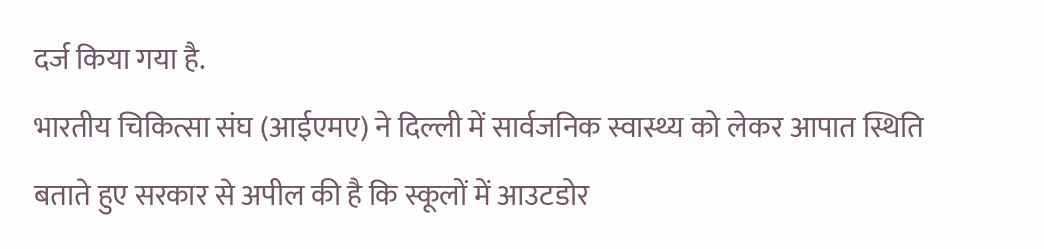दर्ज किया गया है.
भारतीय चिकित्सा संघ (आईएमए) ने दिल्ली में सार्वजनिक स्वास्थ्य को लेकर आपात स्थिति बताते हुए सरकार से अपील की है कि स्कूलों में आउटडोर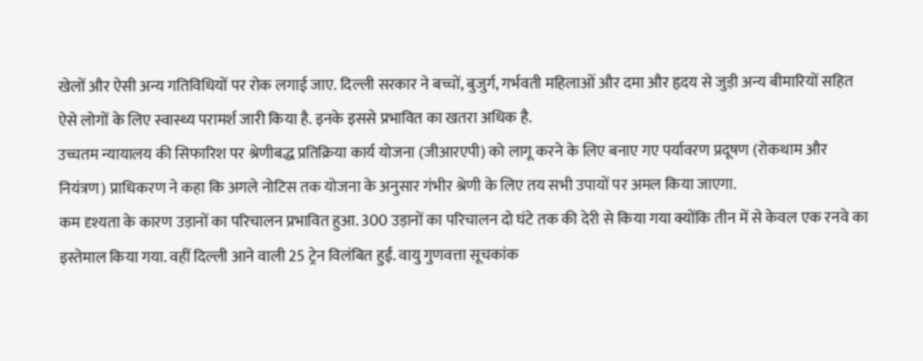खेलों और ऐसी अन्य गतिविधियों पर रोक लगाई जाए. दिल्ली सरकार ने बच्चों, बुजुर्ग, गर्भवती महिलाओं और दमा और हृदय से जुड़ी अन्य बीमारियों सहित ऐसे लोगों के लिए स्वास्थ्य परामर्श जारी किया है. इनके इससे प्रभावित का खतरा अधिक है.
उच्चतम न्यायालय की सिफारिश पर श्रेणीबद्ध प्रतिक्रिया कार्य योजना (जीआरएपी) को लागू करने के लिए बनाए गए पर्यावरण प्रदूषण (रोकथाम और नियंत्रण) प्राधिकरण ने कहा कि अगले नोटिस तक योजना के अनुसार गंभीर श्रेणी के लिए तय सभी उपायों पर अमल किया जाएगा.
कम दृश्यता के कारण उड़ानों का परिचालन प्रभावित हुआ. 300 उड़ानों का परिचालन दो घंटे तक की देरी से किया गया क्योंकि तीन में से केवल एक रनवे का इस्तेमाल किया गया. वहीं दिल्ली आने वाली 25 ट्रेन विलंबित हुईं. वायु गुणवत्ता सूचकांक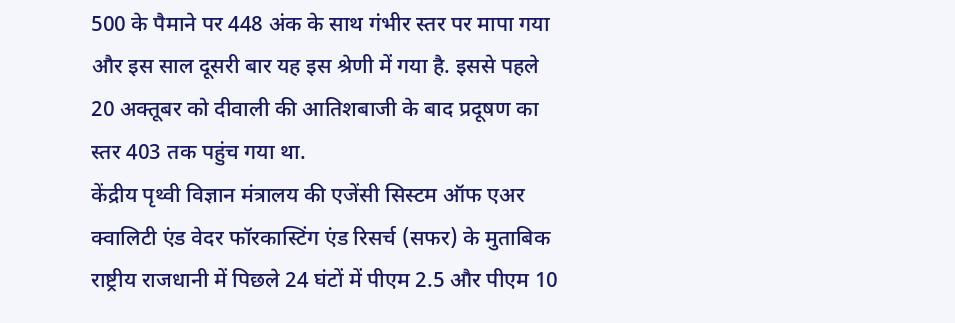500 के पैमाने पर 448 अंक के साथ गंभीर स्तर पर मापा गया और इस साल दूसरी बार यह इस श्रेणी में गया है. इससे पहले 20 अक्तूबर को दीवाली की आतिशबाजी के बाद प्रदूषण का स्तर 403 तक पहुंच गया था.
केंद्रीय पृथ्वी विज्ञान मंत्रालय की एजेंसी सिस्टम ऑफ एअर क्वालिटी एंड वेदर फॉरकास्टिंग एंड रिसर्च (सफर) के मुताबिक राष्ट्रीय राजधानी में पिछले 24 घंटों में पीएम 2.5 और पीएम 10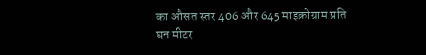का औसत स्तर 406 और 645 माइक्रोग्राम प्रति घन मीटर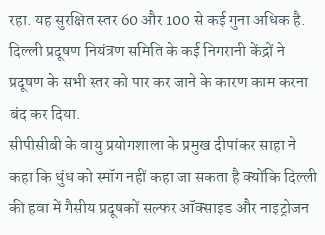रहा. यह सुरक्षित स्तर 60 और 100 से कई गुना अधिक है.
दिल्ली प्रदूषण नियंत्रण समिति के कई निगरानी केंद्रों ने प्रदूषण के सभी स्तर को पार कर जाने के कारण काम करना बंद कर दिया.
सीपीसीबी के वायु प्रयोगशाला के प्रमुख दीपांकर साहा ने कहा कि धुंध को स्मॉग नहीं कहा जा सकता है क्योंकि दिल्ली की हवा में गैसीय प्रदूषकों सल्फर ऑक्साइड और नाइट्रोजन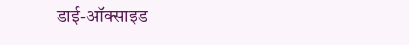डाई-ऑक्साइड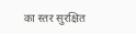का स्तर सुरक्षित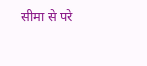सीमा से परे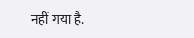नहीं गया है.